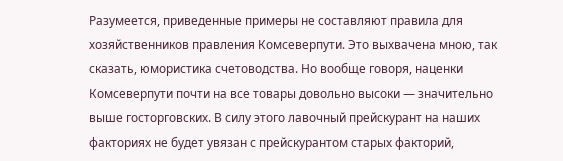Разумеется, приведенные примеры не составляют правила для хозяйственников правления Комсеверпути. Это выхвачена мною, так сказать, юмористика счетоводства. Но вообще говоря, наценки Комсеверпути почти на все товары довольно высоки — значительно выше госторговских. В силу этого лавочный прейскурант на наших факториях не будет увязан с прейскурантом старых факторий,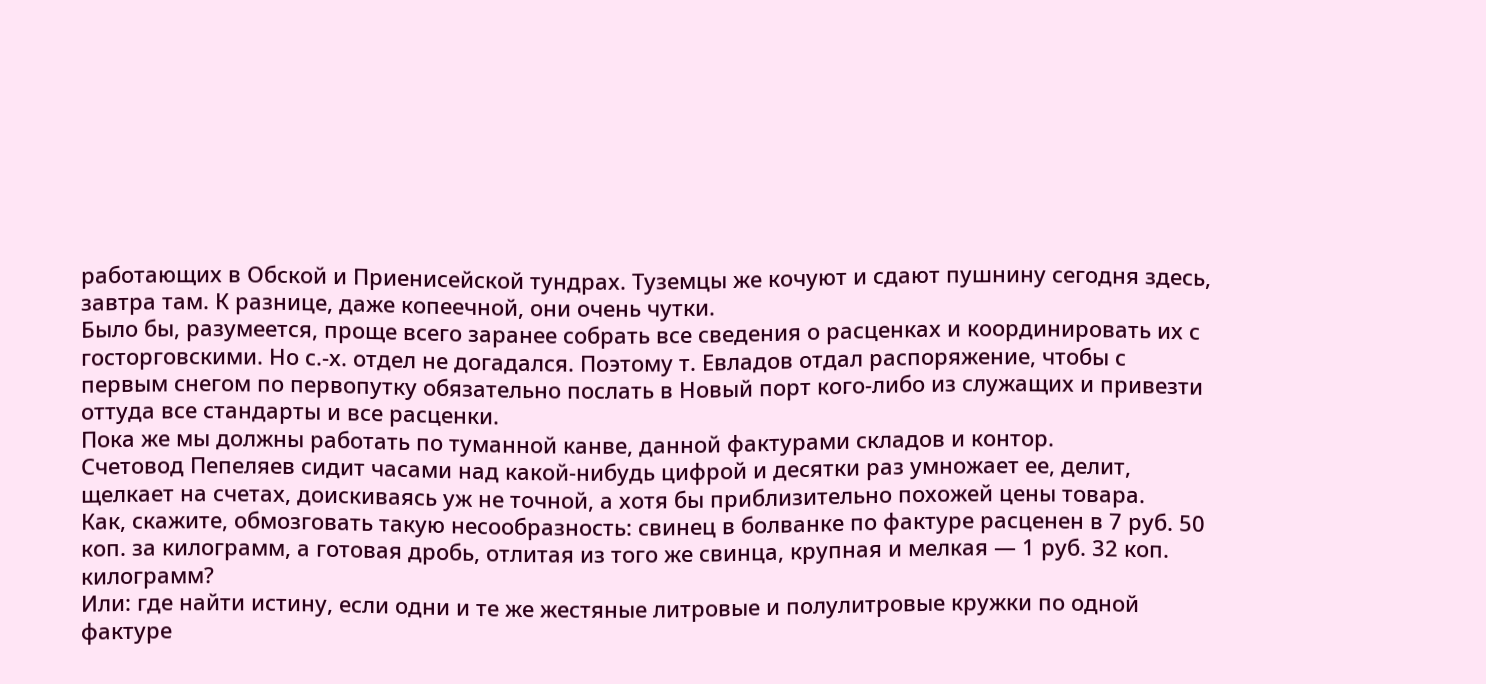работающих в Обской и Приенисейской тундрах. Туземцы же кочуют и сдают пушнину сегодня здесь, завтра там. К разнице, даже копеечной, они очень чутки.
Было бы, разумеется, проще всего заранее собрать все сведения о расценках и координировать их с госторговскими. Но с.-х. отдел не догадался. Поэтому т. Евладов отдал распоряжение, чтобы с первым снегом по первопутку обязательно послать в Новый порт кого-либо из служащих и привезти оттуда все стандарты и все расценки.
Пока же мы должны работать по туманной канве, данной фактурами складов и контор.
Счетовод Пепеляев сидит часами над какой-нибудь цифрой и десятки раз умножает ее, делит, щелкает на счетах, доискиваясь уж не точной, а хотя бы приблизительно похожей цены товара.
Как, скажите, обмозговать такую несообразность: свинец в болванке по фактуре расценен в 7 руб. 50 коп. за килограмм, а готовая дробь, отлитая из того же свинца, крупная и мелкая — 1 руб. 32 коп. килограмм?
Или: где найти истину, если одни и те же жестяные литровые и полулитровые кружки по одной фактуре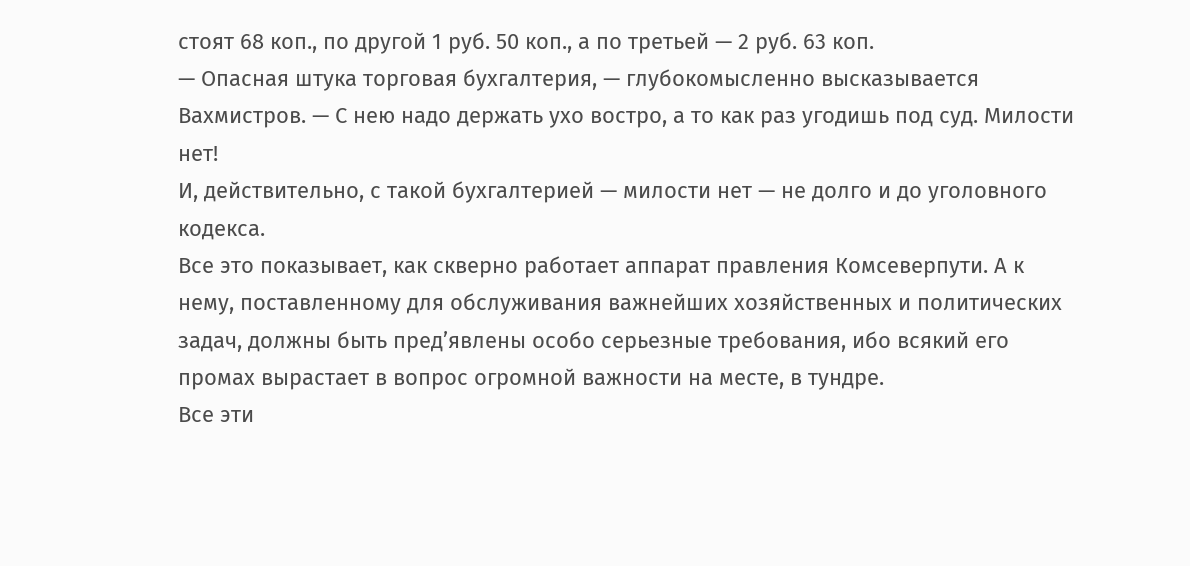стоят 68 коп., по другой 1 руб. 50 коп., а по третьей — 2 руб. 63 коп.
— Опасная штука торговая бухгалтерия, — глубокомысленно высказывается Вахмистров. — С нею надо держать ухо востро, а то как раз угодишь под суд. Милости нет!
И, действительно, с такой бухгалтерией — милости нет — не долго и до уголовного кодекса.
Все это показывает, как скверно работает аппарат правления Комсеверпути. А к нему, поставленному для обслуживания важнейших хозяйственных и политических задач, должны быть пред’явлены особо серьезные требования, ибо всякий его промах вырастает в вопрос огромной важности на месте, в тундре.
Все эти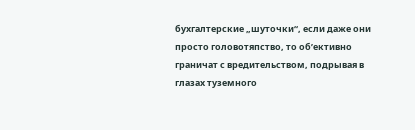бухгалтерские „шуточки“, если даже они просто головотяпство, то об’ективно граничат с вредительством, подрывая в глазах туземного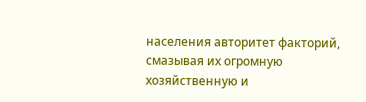населения авторитет факторий, смазывая их огромную хозяйственную и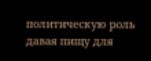политическую роль давая пищу для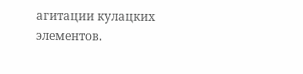агитации кулацких элементов.